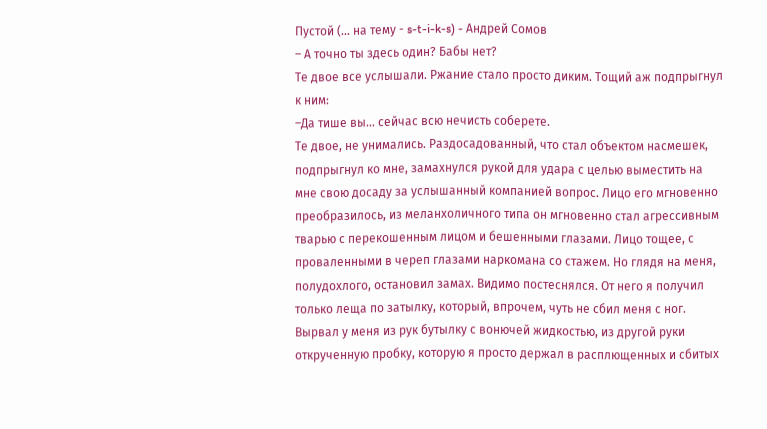Пустой (... на тему - s-t-i-k-s) - Андрей Сомов
– А точно ты здесь один? Бабы нет?
Те двое все услышали. Ржание стало просто диким. Тощий аж подпрыгнул к ним:
–Да тише вы… сейчас всю нечисть соберете.
Те двое, не унимались. Раздосадованный, что стал объектом насмешек, подпрыгнул ко мне, замахнулся рукой для удара с целью выместить на мне свою досаду за услышанный компанией вопрос. Лицо его мгновенно преобразилось, из меланхоличного типа он мгновенно стал агрессивным тварью с перекошенным лицом и бешенными глазами. Лицо тощее, с проваленными в череп глазами наркомана со стажем. Но глядя на меня, полудохлого, остановил замах. Видимо постеснялся. От него я получил только леща по затылку, который, впрочем, чуть не сбил меня с ног. Вырвал у меня из рук бутылку с вонючей жидкостью, из другой руки открученную пробку, которую я просто держал в расплющенных и сбитых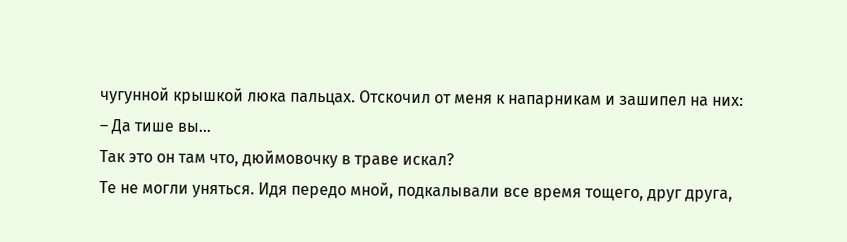чугунной крышкой люка пальцах. Отскочил от меня к напарникам и зашипел на них:
– Да тише вы…
Так это он там что, дюймовочку в траве искал?
Те не могли уняться. Идя передо мной, подкалывали все время тощего, друг друга,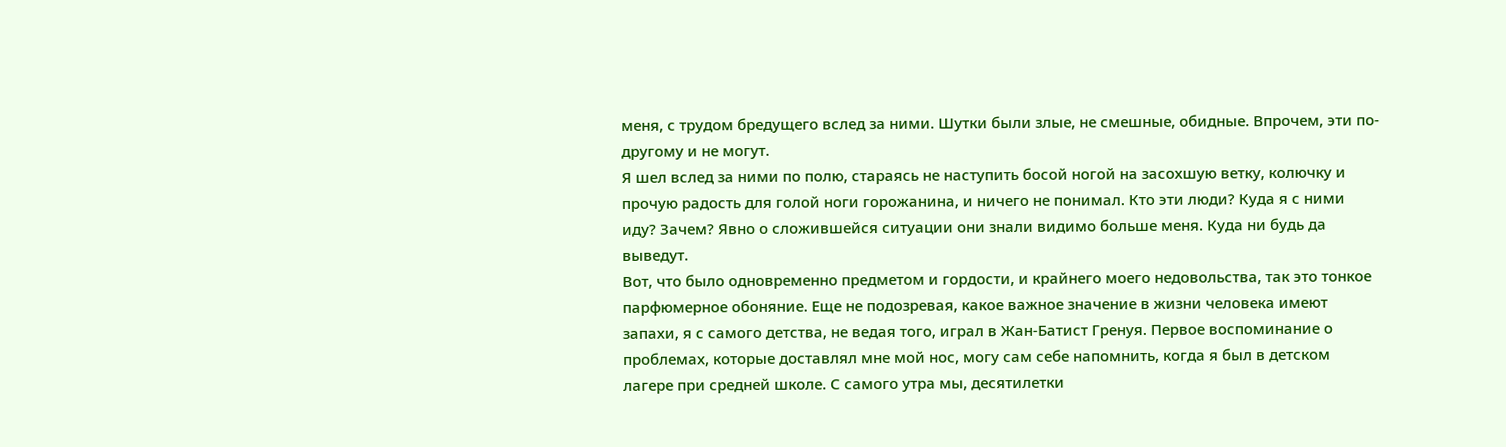меня, с трудом бредущего вслед за ними. Шутки были злые, не смешные, обидные. Впрочем, эти по-другому и не могут.
Я шел вслед за ними по полю, стараясь не наступить босой ногой на засохшую ветку, колючку и прочую радость для голой ноги горожанина, и ничего не понимал. Кто эти люди? Куда я с ними иду? Зачем? Явно о сложившейся ситуации они знали видимо больше меня. Куда ни будь да выведут.
Вот, что было одновременно предметом и гордости, и крайнего моего недовольства, так это тонкое парфюмерное обоняние. Еще не подозревая, какое важное значение в жизни человека имеют запахи, я с самого детства, не ведая того, играл в Жан-Батист Гренуя. Первое воспоминание о проблемах, которые доставлял мне мой нос, могу сам себе напомнить, когда я был в детском лагере при средней школе. С самого утра мы, десятилетки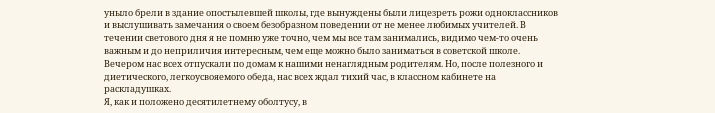уныло брели в здание опостылевшей школы, где вынуждены были лицезреть рожи одноклассников и выслушивать замечания о своем безобразном поведении от не менее любимых учителей. В течении светового дня я не помню уже точно, чем мы все там занимались, видимо чем-то очень важным и до неприличия интересным, чем еще можно было заниматься в советской школе. Вечером нас всех отпускали по домам к нашими ненаглядным родителям. Но, после полезного и диетического, легкоусвояемого обеда, нас всех ждал тихий час, в классном кабинете на раскладушках.
Я, как и положено десятилетнему оболтусу, в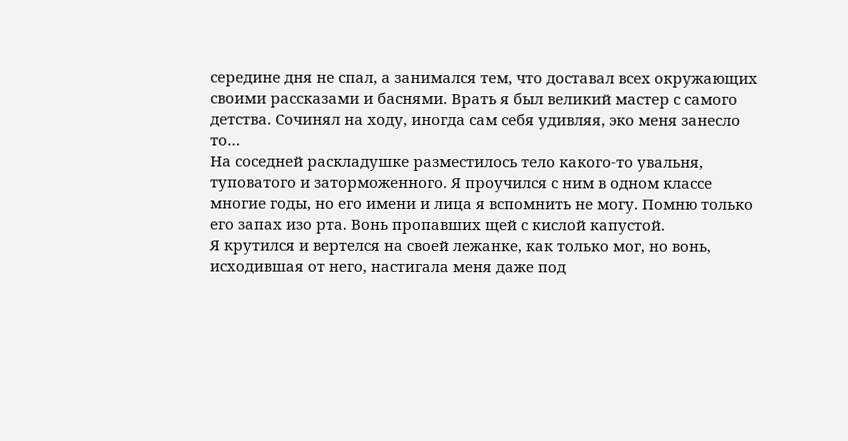середине дня не спал, а занимался тем, что доставал всех окружающих своими рассказами и баснями. Врать я был великий мастер с самого детства. Сочинял на ходу, иногда сам себя удивляя, эко меня занесло то…
На соседней раскладушке разместилось тело какого-то увальня, туповатого и заторможенного. Я проучился с ним в одном классе многие годы, но его имени и лица я вспомнить не могу. Помню только его запах изо рта. Вонь пропавших щей с кислой капустой.
Я крутился и вертелся на своей лежанке, как только мог, но вонь, исходившая от него, настигала меня даже под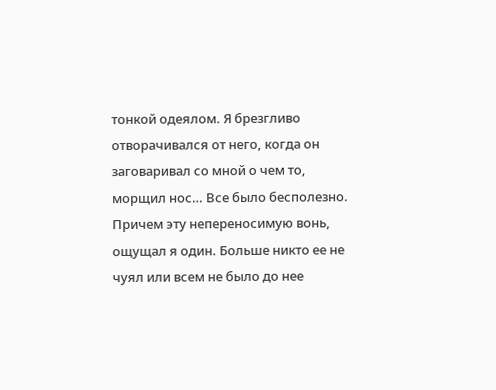тонкой одеялом. Я брезгливо отворачивался от него, когда он заговаривал со мной о чем то, морщил нос… Все было бесполезно.
Причем эту непереносимую вонь, ощущал я один. Больше никто ее не чуял или всем не было до нее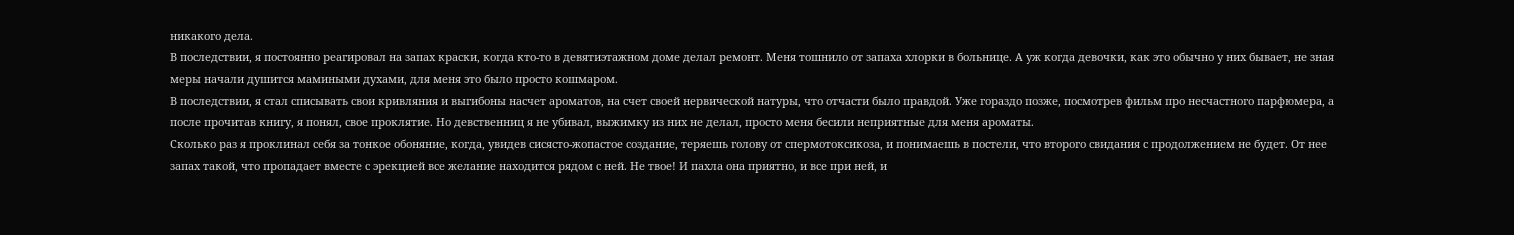никакого дела.
В последствии, я постоянно реагировал на запах краски, когда кто-то в девятиэтажном доме делал ремонт. Меня тошнило от запаха хлорки в больнице. А уж когда девочки, как это обычно у них бывает, не зная меры начали душится мамиными духами, для меня это было просто кошмаром.
В последствии, я стал списывать свои кривляния и выгибоны насчет ароматов, на счет своей нервической натуры, что отчасти было правдой. Уже гораздо позже, посмотрев фильм про несчастного парфюмера, а после прочитав книгу, я понял, свое проклятие. Но девственниц я не убивал, выжимку из них не делал, просто меня бесили неприятные для меня ароматы.
Сколько раз я проклинал себя за тонкое обоняние, когда, увидев сисясто-жопастое создание, теряешь голову от спермотоксикоза, и понимаешь в постели, что второго свидания с продолжением не будет. От нее запах такой, что пропадает вместе с эрекцией все желание находится рядом с ней. Не твое! И пахла она приятно, и все при ней, и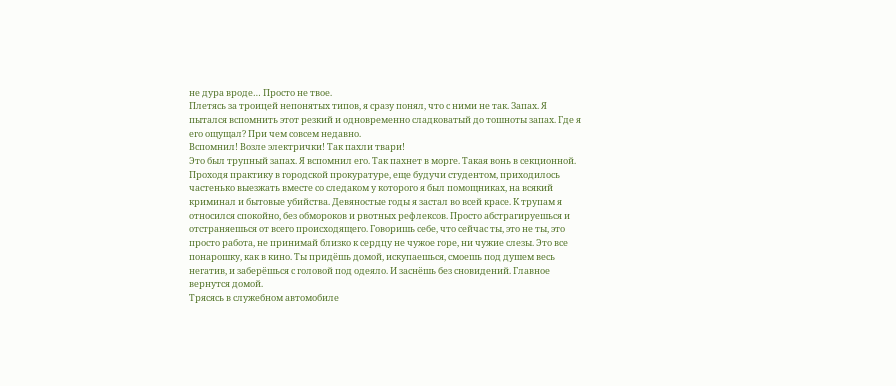не дура вроде… Просто не твое.
Плетясь за троицей непонятых типов, я сразу понял, что с ними не так. Запах. Я пытался вспомнить этот резкий и одновременно сладковатый до тошноты запах. Где я его ощущал? При чем совсем недавно.
Вспомнил! Возле электрички! Так пахли твари!
Это был трупный запах. Я вспомнил его. Так пахнет в морге. Такая вонь в секционной.
Проходя практику в городской прокуратуре, еще будучи студентом, приходилось частенько выезжать вместе со следаком у которого я был помощниках, на всякий криминал и бытовые убийства. Девяностые годы я застал во всей красе. К трупам я относился спокойно, без обмороков и рвотных рефлексов. Просто абстрагируешься и отстраняешься от всего происходящего. Говоришь себе, что сейчас ты, это не ты, это просто работа, не принимай близко к сердцу не чужое горе, ни чужие слезы. Это все понарошку, как в кино. Ты придёшь домой, искупаешься, смоешь под душем весь негатив, и заберёшься с головой под одеяло. И заснёшь без сновидений. Главное вернутся домой.
Трясясь в служебном автомобиле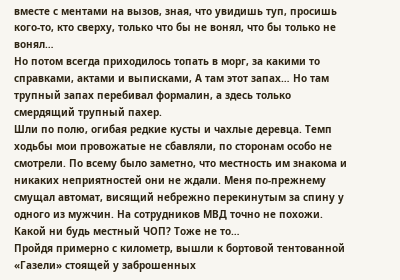вместе с ментами на вызов, зная, что увидишь туп, просишь кого-то, кто сверху, только что бы не вонял, что бы только не вонял…
Но потом всегда приходилось топать в морг, за какими то справками, актами и выписками, А там этот запах… Но там трупный запах перебивал формалин, а здесь только смердящий трупный пахер.
Шли по полю, огибая редкие кусты и чахлые деревца. Темп ходьбы мои провожатые не сбавляли, по сторонам особо не смотрели. По всему было заметно, что местность им знакома и никаких неприятностей они не ждали. Меня по-прежнему смущал автомат, висящий небрежно перекинутым за спину у одного из мужчин. На сотрудников МВД точно не похожи. Какой ни будь местный ЧОП? Тоже не то…
Пройдя примерно с километр, вышли к бортовой тентованной «Газели» стоящей у заброшенных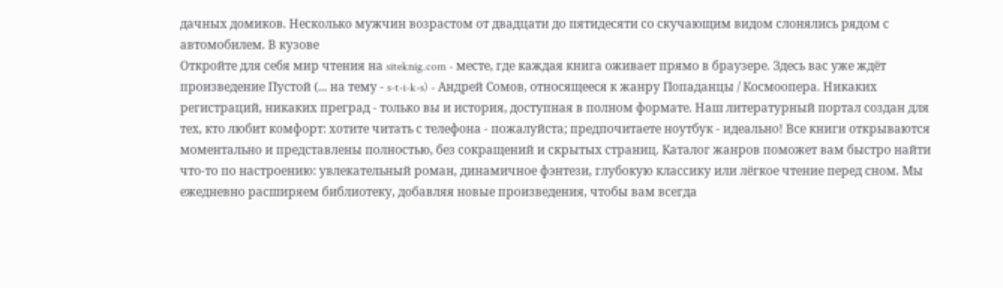дачных домиков. Несколько мужчин возрастом от двадцати до пятидесяти со скучающим видом слонялись рядом с автомобилем. В кузове
Откройте для себя мир чтения на siteknig.com - месте, где каждая книга оживает прямо в браузере. Здесь вас уже ждёт произведение Пустой (... на тему - s-t-i-k-s) - Андрей Сомов, относящееся к жанру Попаданцы / Космоопера. Никаких регистраций, никаких преград - только вы и история, доступная в полном формате. Наш литературный портал создан для тех, кто любит комфорт: хотите читать с телефона - пожалуйста; предпочитаете ноутбук - идеально! Все книги открываются моментально и представлены полностью, без сокращений и скрытых страниц. Каталог жанров поможет вам быстро найти что-то по настроению: увлекательный роман, динамичное фэнтези, глубокую классику или лёгкое чтение перед сном. Мы ежедневно расширяем библиотеку, добавляя новые произведения, чтобы вам всегда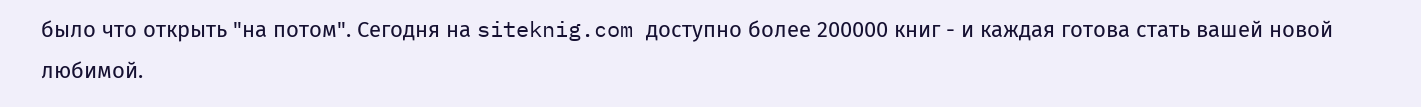было что открыть "на потом". Сегодня на siteknig.com доступно более 200000 книг - и каждая готова стать вашей новой любимой.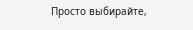Просто выбирайте,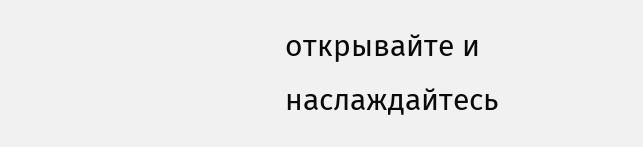открывайте и наслаждайтесь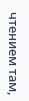чтением там,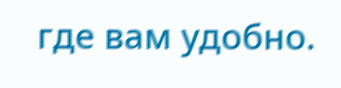где вам удобно.